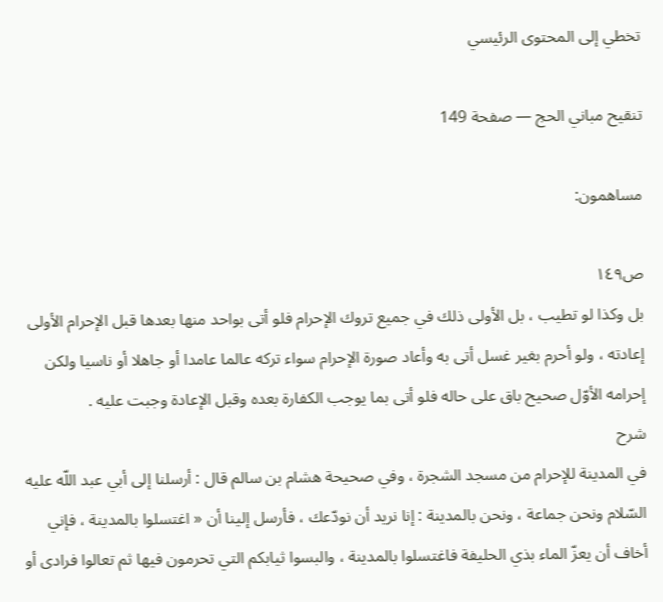تخطي إلى المحتوى الرئيسي

تنقيح مباني الحج — صفحة 149

مساهمون:

ص١٤٩
بل وكذا لو تطيب ، بل الأولى ذلك في جميع تروك الإحرام فلو أتى بواحد منها بعدها قبل الإحرام الأولى إعادته ، ولو أحرم بغير غسل أتى به وأعاد صورة الإحرام سواء تركه عالما عامدا أو جاهلا أو ناسيا ولكن إحرامه الأوّل صحيح باق على حاله فلو أتى بما يوجب الكفارة بعده وقبل الإعادة وجبت عليه .
شرح
في المدينة للإحرام من مسجد الشجرة ، وفي صحيحة هشام بن سالم قال : أرسلنا إلى أبي عبد اللّه عليه السّلام ونحن جماعة ، ونحن بالمدينة : إنا نريد أن نودّعك ، فأرسل إلينا أن « اغتسلوا بالمدينة ، فإني أخاف أن يعزّ الماء بذي الحليفة فاغتسلوا بالمدينة ، والبسوا ثيابكم التي تحرمون فيها ثم تعالوا فرادى أو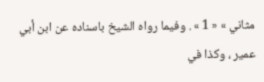مثاني » « 1 » . وفيما رواه الشيخ باسناده عن ابن أبي عمير ، وكذا في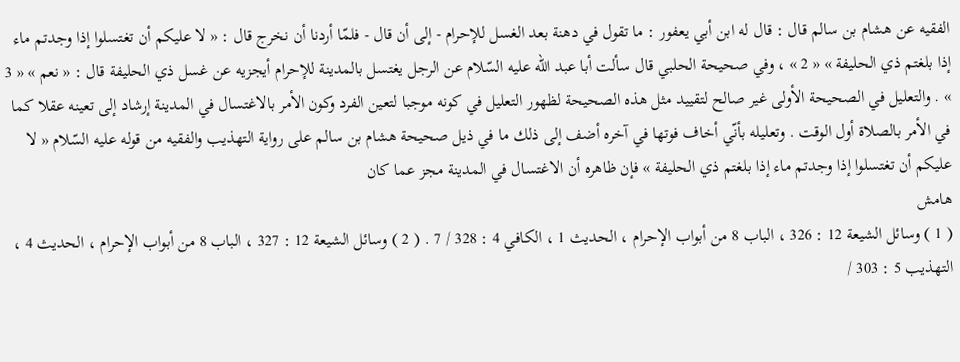الفقيه عن هشام بن سالم قال : قال له ابن أبي يعفور : ما تقول في دهنة بعد الغسل للإحرام - إلى أن قال - فلمّا أردنا أن نخرج قال : « لا عليكم أن تغتسلوا إذا وجدتم ماء إذا بلغتم ذي الحليفة » « 2 » ، وفي صحيحة الحلبي قال سألت أبا عبد اللّه عليه السّلام عن الرجل يغتسل بالمدينة للإحرام أيجزيه عن غسل ذي الحليفة قال : « نعم » « 3 » . والتعليل في الصحيحة الأولى غير صالح لتقييد مثل هذه الصحيحة لظهور التعليل في كونه موجبا لتعين الفرد وكون الأمر بالاغتسال في المدينة إرشاد إلى تعينه عقلا كما في الأمر بالصلاة أول الوقت . وتعليله بأنّي أخاف فوتها في آخره أضف إلى ذلك ما في ذيل صحيحة هشام بن سالم على رواية التهذيب والفقيه من قوله عليه السّلام « لا عليكم أن تغتسلوا إذا وجدتم ماء إذا بلغتم ذي الحليفة » فإن ظاهره أن الاغتسال في المدينة مجز عما كان
هامش
( 1 ) وسائل الشيعة 12 : 326 ، الباب 8 من أبواب الإحرام ، الحديث 1 ، الكافي 4 : 328 / 7 . ( 2 ) وسائل الشيعة 12 : 327 ، الباب 8 من أبواب الإحرام ، الحديث 4 ، التهذيب 5 : 303 /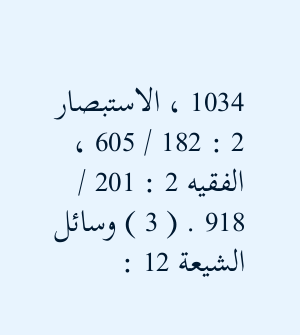1034 ، الاستبصار 2 : 182 / 605 ، الفقيه 2 : 201 / 918 . ( 3 ) وسائل الشيعة 12 :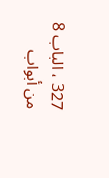327 ، الباب 8 من أبواب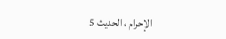الإحرام ، الحديث 5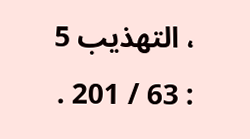، التهذيب 5 : 63 / 201 .